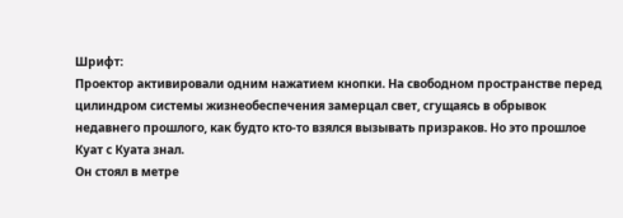Шрифт:
Проектор активировали одним нажатием кнопки. На свободном пространстве перед цилиндром системы жизнеобеспечения замерцал свет, сгущаясь в обрывок недавнего прошлого, как будто кто-то взялся вызывать призраков. Но это прошлое Куат с Куата знал.
Он стоял в метре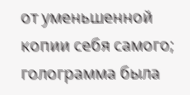от уменьшенной копии себя самого; голограмма была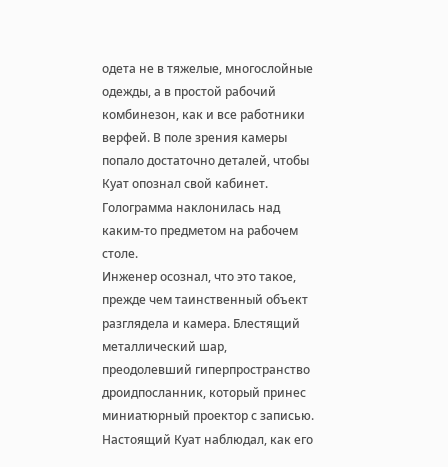одета не в тяжелые, многослойные одежды, а в простой рабочий комбинезон, как и все работники верфей. В поле зрения камеры попало достаточно деталей, чтобы Куат опознал свой кабинет. Голограмма наклонилась над каким-то предметом на рабочем столе.
Инженер осознал, что это такое, прежде чем таинственный объект разглядела и камера. Блестящий металлический шар, преодолевший гиперпространство дроидпосланник, который принес миниатюрный проектор с записью. Настоящий Куат наблюдал, как его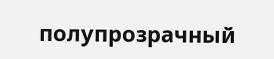полупрозрачный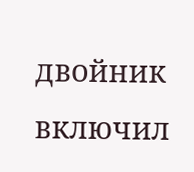двойник включил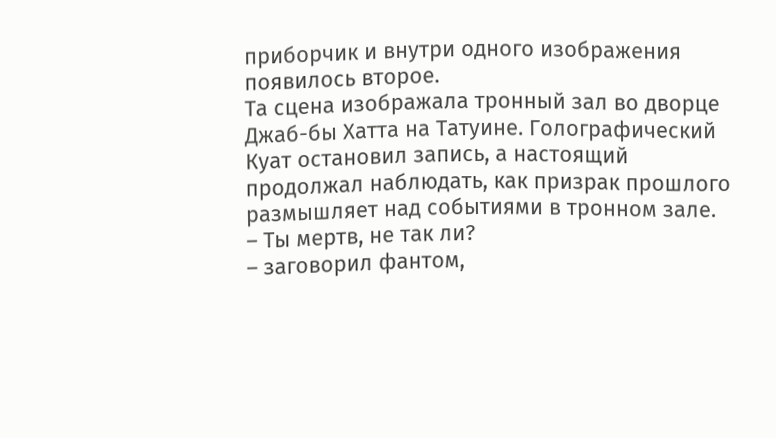приборчик и внутри одного изображения появилось второе.
Та сцена изображала тронный зал во дворце Джаб-бы Хатта на Татуине. Голографический Куат остановил запись, а настоящий продолжал наблюдать, как призрак прошлого размышляет над событиями в тронном зале.
– Ты мертв, не так ли?
– заговорил фантом,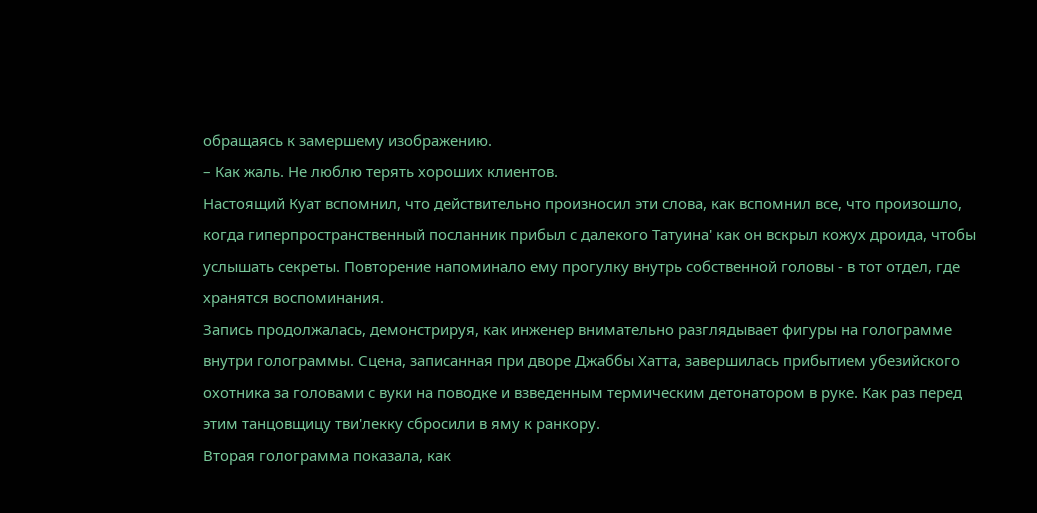обращаясь к замершему изображению.
– Как жаль. Не люблю терять хороших клиентов.
Настоящий Куат вспомнил, что действительно произносил эти слова, как вспомнил все, что произошло, когда гиперпространственный посланник прибыл с далекого Татуина' как он вскрыл кожух дроида, чтобы услышать секреты. Повторение напоминало ему прогулку внутрь собственной головы - в тот отдел, где хранятся воспоминания.
Запись продолжалась, демонстрируя, как инженер внимательно разглядывает фигуры на голограмме внутри голограммы. Сцена, записанная при дворе Джаббы Хатта, завершилась прибытием убезийского охотника за головами с вуки на поводке и взведенным термическим детонатором в руке. Как раз перед этим танцовщицу тви'лекку сбросили в яму к ранкору.
Вторая голограмма показала, как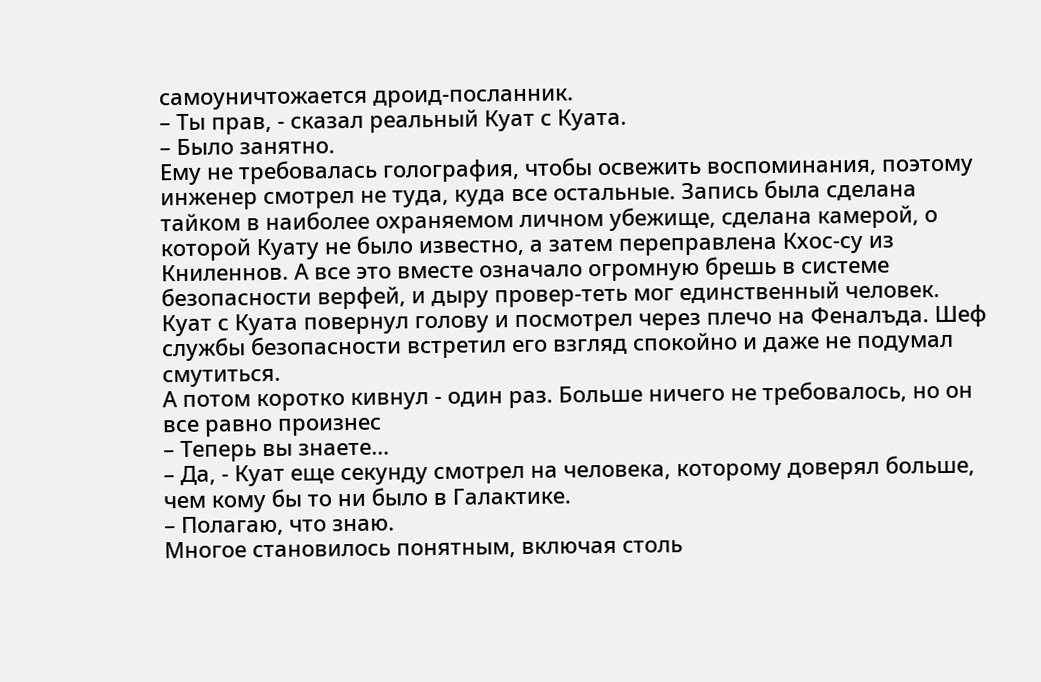самоуничтожается дроид-посланник.
– Ты прав, - сказал реальный Куат с Куата.
– Было занятно.
Ему не требовалась голография, чтобы освежить воспоминания, поэтому инженер смотрел не туда, куда все остальные. Запись была сделана тайком в наиболее охраняемом личном убежище, сделана камерой, о которой Куату не было известно, а затем переправлена Кхос-су из Книленнов. А все это вместе означало огромную брешь в системе безопасности верфей, и дыру провер-теть мог единственный человек.
Куат с Куата повернул голову и посмотрел через плечо на Феналъда. Шеф службы безопасности встретил его взгляд спокойно и даже не подумал смутиться.
А потом коротко кивнул - один раз. Больше ничего не требовалось, но он все равно произнес
– Теперь вы знаете…
– Да, - Куат еще секунду смотрел на человека, которому доверял больше, чем кому бы то ни было в Галактике.
– Полагаю, что знаю.
Многое становилось понятным, включая столь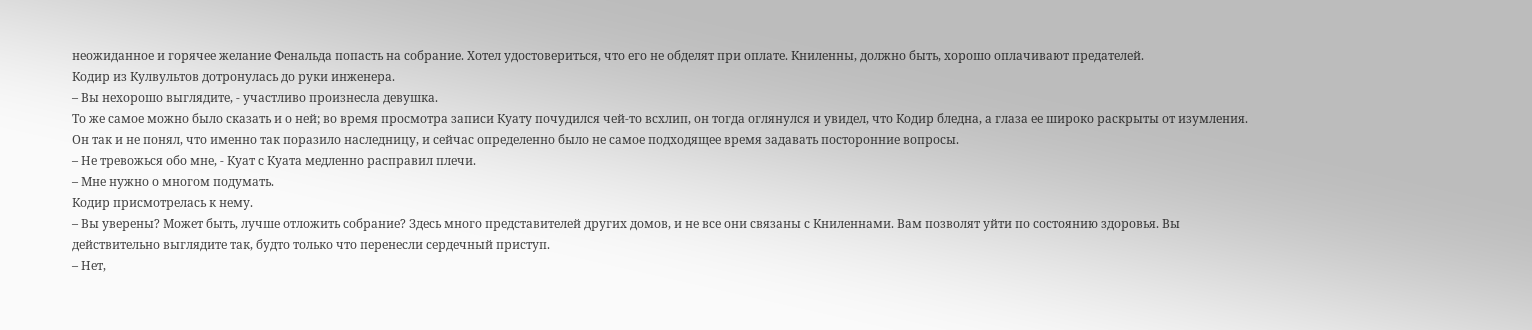неожиданное и горячее желание Фенальда попасть на собрание. Хотел удостовериться, что его не обделят при оплате. Книленны, должно быть, хорошо оплачивают предателей.
Кодир из Кулвультов дотронулась до руки инженера.
– Вы нехорошо выглядите, - участливо произнесла девушка.
То же самое можно было сказать и о ней; во время просмотра записи Куату почудился чей-то всхлип, он тогда оглянулся и увидел, что Кодир бледна, а глаза ее широко раскрыты от изумления. Он так и не понял, что именно так поразило наследницу, и сейчас определенно было не самое подходящее время задавать посторонние вопросы.
– Не тревожься обо мне, - Куат с Куата медленно расправил плечи.
– Мне нужно о многом подумать.
Кодир присмотрелась к нему.
– Вы уверены? Может быть, лучше отложить собрание? Здесь много представителей других домов, и не все они связаны с Книленнами. Вам позволят уйти по состоянию здоровья. Вы действительно выглядите так, будто только что перенесли сердечный приступ.
– Нет,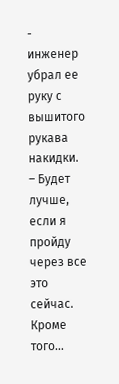- инженер убрал ее руку с вышитого рукава накидки.
– Будет лучше, если я пройду через все это сейчас. Кроме того…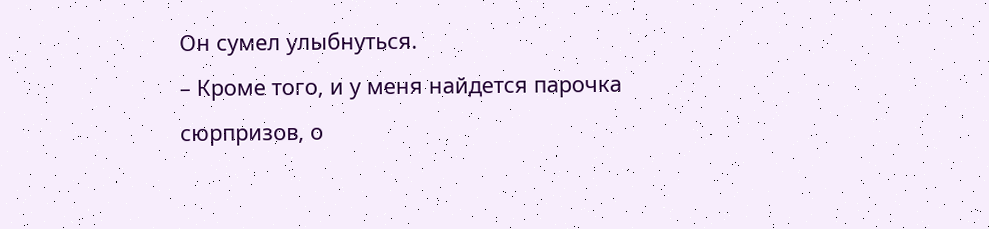Он сумел улыбнуться.
– Кроме того, и у меня найдется парочка сюрпризов, о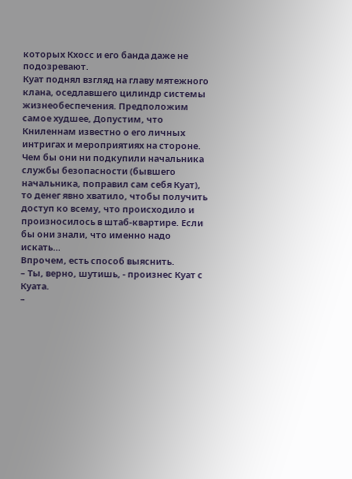которых Кхосс и его банда даже не подозревают.
Куат поднял взгляд на главу мятежного клана, оседлавшего цилиндр системы жизнеобеспечения. Предположим самое худшее, Допустим, что Книленнам известно о его личных интригах и мероприятиях на стороне. Чем бы они ни подкупили начальника службы безопасности (бывшего начальника, поправил сам себя Куат), то денег явно хватило, чтобы получить доступ ко всему, что происходило и произносилось в штаб-квартире. Если бы они знали, что именно надо искать…
Впрочем, есть способ выяснить.
– Ты, верно, шутишь, - произнес Куат с Куата.
–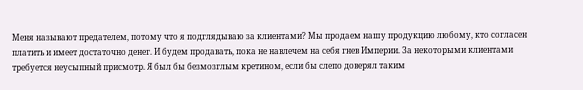Меня называют предателем, потому что я подглядываю за клиентами? Мы продаем нашу продукцию любому, кто согласен платить и имеет достаточно денег. И будем продавать, пока не навлечем на себя гнев Империи. За некоторыми клиентами требуется неусыпный присмотр. Я был бы безмозглым кретином, если бы слепо доверял таким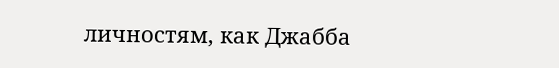личностям, как Джабба